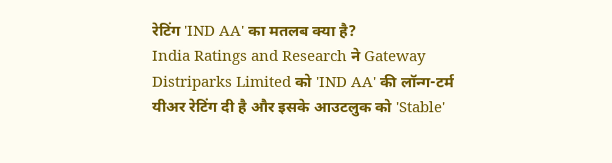रेटिंग 'IND AA' का मतलब क्या है?
India Ratings and Research ने Gateway Distriparks Limited को 'IND AA' की लॉन्ग-टर्म यीअर रेटिंग दी है और इसके आउटलुक को 'Stable'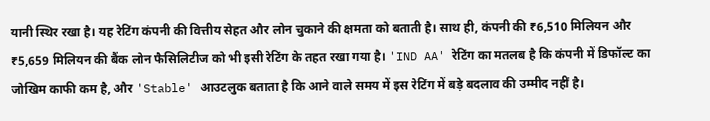यानी स्थिर रखा है। यह रेटिंग कंपनी की वित्तीय सेहत और लोन चुकाने की क्षमता को बताती है। साथ ही, कंपनी की ₹6,510 मिलियन और ₹5,659 मिलियन की बैंक लोन फैसिलिटीज को भी इसी रेटिंग के तहत रखा गया है। 'IND AA' रेटिंग का मतलब है कि कंपनी में डिफॉल्ट का जोखिम काफी कम है, और 'Stable' आउटलुक बताता है कि आने वाले समय में इस रेटिंग में बड़े बदलाव की उम्मीद नहीं है।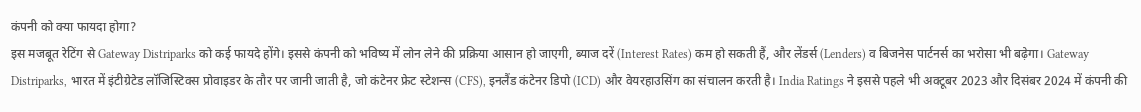कंपनी को क्या फायदा होगा?
इस मजबूत रेटिंग से Gateway Distriparks को कई फायदे होंगे। इससे कंपनी को भविष्य में लोन लेने की प्रक्रिया आसान हो जाएगी, ब्याज दरें (Interest Rates) कम हो सकती हैं, और लेंडर्स (Lenders) व बिजनेस पार्टनर्स का भरोसा भी बढ़ेगा। Gateway Distriparks, भारत में इंटीग्रेटेड लॉजिस्टिक्स प्रोवाइडर के तौर पर जानी जाती है, जो कंटेनर फ्रेट स्टेशन्स (CFS), इनलैंड कंटेनर डिपो (ICD) और वेयरहाउसिंग का संचालन करती है। India Ratings ने इससे पहले भी अक्टूबर 2023 और दिसंबर 2024 में कंपनी की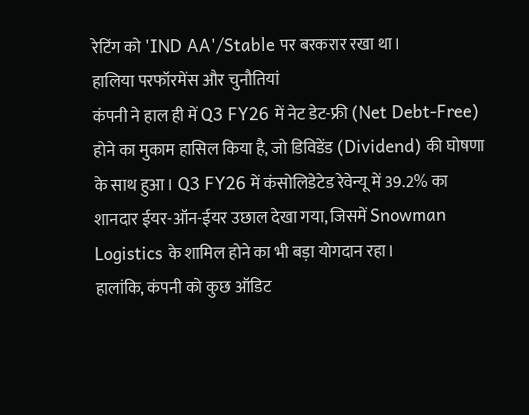रेटिंग को 'IND AA'/Stable पर बरकरार रखा था।
हालिया परफॉरमेंस और चुनौतियां
कंपनी ने हाल ही में Q3 FY26 में नेट डेट-फ्री (Net Debt-Free) होने का मुकाम हासिल किया है, जो डिविडेंड (Dividend) की घोषणा के साथ हुआ। Q3 FY26 में कंसोलिडेटेड रेवेन्यू में 39.2% का शानदार ईयर-ऑन-ईयर उछाल देखा गया, जिसमें Snowman Logistics के शामिल होने का भी बड़ा योगदान रहा।
हालांकि, कंपनी को कुछ ऑडिट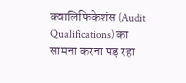क्वालिफिकेशंस (Audit Qualifications) का सामना करना पड़ रहा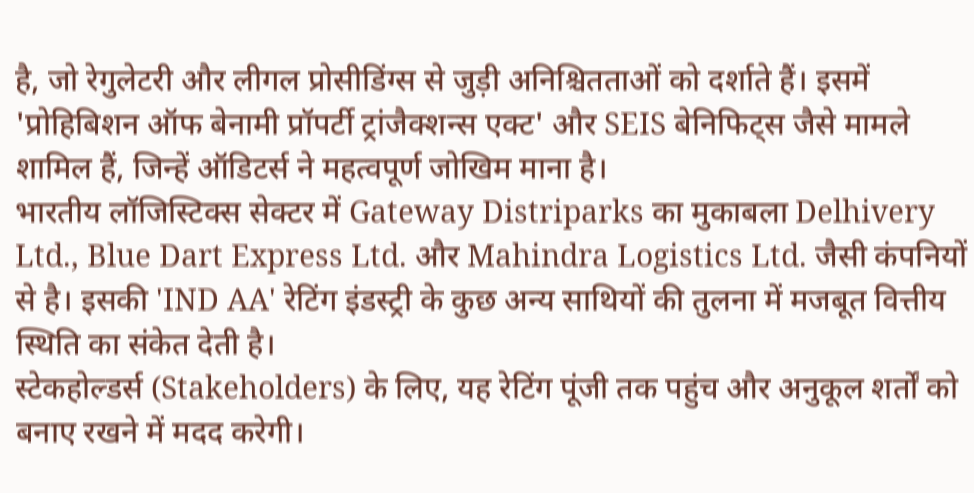है, जो रेगुलेटरी और लीगल प्रोसीडिंग्स से जुड़ी अनिश्चितताओं को दर्शाते हैं। इसमें 'प्रोहिबिशन ऑफ बेनामी प्रॉपर्टी ट्रांजैक्शन्स एक्ट' और SEIS बेनिफिट्स जैसे मामले शामिल हैं, जिन्हें ऑडिटर्स ने महत्वपूर्ण जोखिम माना है।
भारतीय लॉजिस्टिक्स सेक्टर में Gateway Distriparks का मुकाबला Delhivery Ltd., Blue Dart Express Ltd. और Mahindra Logistics Ltd. जैसी कंपनियों से है। इसकी 'IND AA' रेटिंग इंडस्ट्री के कुछ अन्य साथियों की तुलना में मजबूत वित्तीय स्थिति का संकेत देती है।
स्टेकहोल्डर्स (Stakeholders) के लिए, यह रेटिंग पूंजी तक पहुंच और अनुकूल शर्तों को बनाए रखने में मदद करेगी।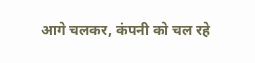आगे चलकर, कंपनी को चल रहे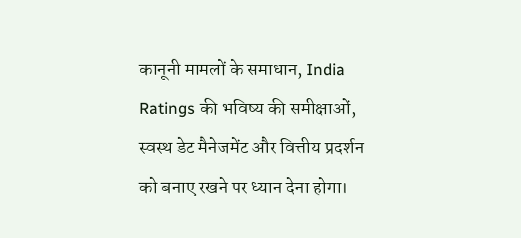कानूनी मामलों के समाधान, India Ratings की भविष्य की समीक्षाओं, स्वस्थ डेट मैनेजमेंट और वित्तीय प्रदर्शन को बनाए रखने पर ध्यान देना होगा।